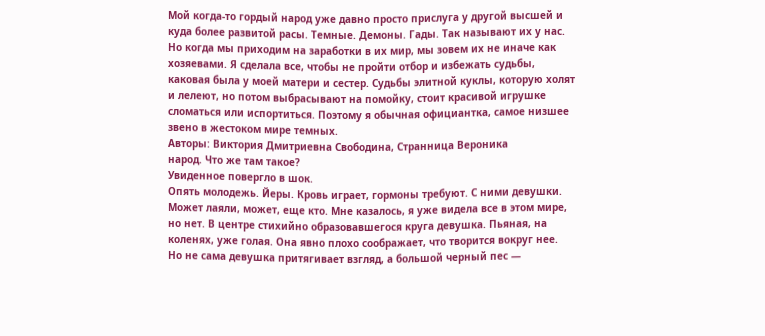Мой когда-то гордый народ уже давно просто прислуга у другой высшей и куда более развитой расы. Темные. Демоны. Гады. Так называют их у нас. Но когда мы приходим на заработки в их мир, мы зовем их не иначе как хозяевами. Я сделала все, чтобы не пройти отбор и избежать судьбы, каковая была у моей матери и сестер. Судьбы элитной куклы, которую холят и лелеют, но потом выбрасывают на помойку, стоит красивой игрушке сломаться или испортиться. Поэтому я обычная официантка, самое низшее звено в жестоком мире темных.
Авторы: Виктория Дмитриевна Свободина, Странница Вероника
народ. Что же там такое?
Увиденное повергло в шок.
Опять молодежь. Йеры. Кровь играет, гормоны требуют. С ними девушки. Может лаяли, может, еще кто. Мне казалось, я уже видела все в этом мире, но нет. В центре стихийно образовавшегося круга девушка. Пьяная, на коленях, уже голая. Она явно плохо соображает, что творится вокруг нее.
Но не сама девушка притягивает взгляд, а большой черный пес —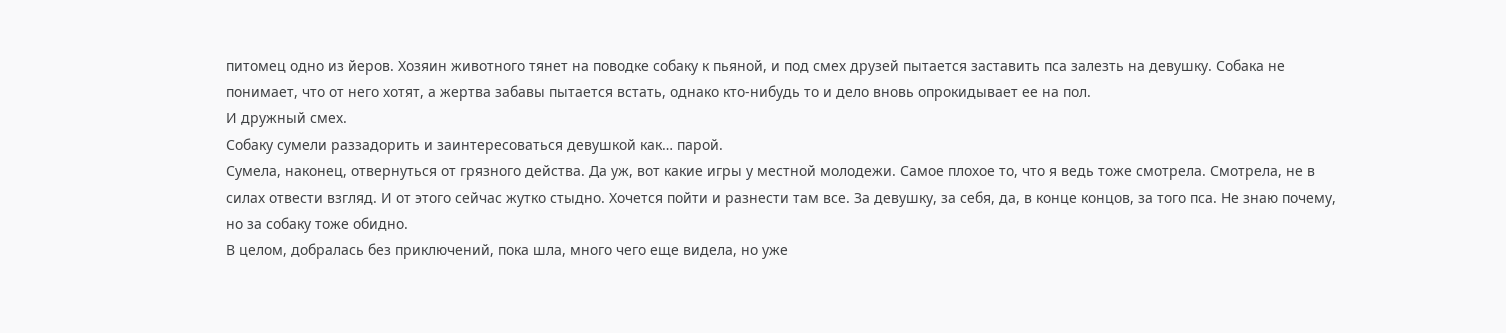питомец одно из йеров. Хозяин животного тянет на поводке собаку к пьяной, и под смех друзей пытается заставить пса залезть на девушку. Собака не понимает, что от него хотят, а жертва забавы пытается встать, однако кто-нибудь то и дело вновь опрокидывает ее на пол.
И дружный смех.
Собаку сумели раззадорить и заинтересоваться девушкой как… парой.
Сумела, наконец, отвернуться от грязного действа. Да уж, вот какие игры у местной молодежи. Самое плохое то, что я ведь тоже смотрела. Смотрела, не в силах отвести взгляд. И от этого сейчас жутко стыдно. Хочется пойти и разнести там все. За девушку, за себя, да, в конце концов, за того пса. Не знаю почему, но за собаку тоже обидно.
В целом, добралась без приключений, пока шла, много чего еще видела, но уже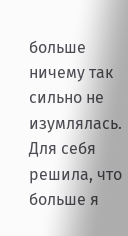больше ничему так сильно не изумлялась. Для себя решила, что больше я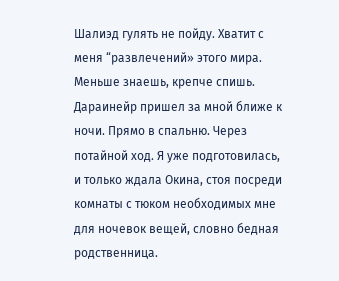Шалиэд гулять не пойду. Хватит с меня “развлечений» этого мира. Меньше знаешь, крепче спишь.
Дараинейр пришел за мной ближе к ночи. Прямо в спальню. Через потайной ход. Я уже подготовилась, и только ждала Окина, стоя посреди комнаты с тюком необходимых мне для ночевок вещей, словно бедная родственница.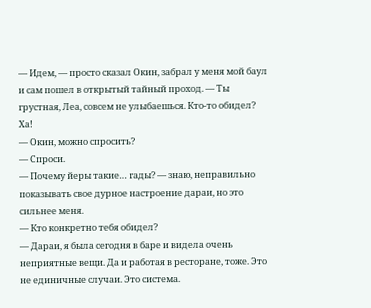— Идем, — просто сказал Окин, забрал у меня мой баул и сам пошел в открытый тайный проход. — Ты грустная, Леа, совсем не улыбаешься. Кто-то обидел?
Ха!
— Окин, можно спросить?
— Спроси.
— Почему йеры такие… гады? — знаю, неправильно показывать свое дурное настроение дараи, но это сильнее меня.
— Кто конкретно тебя обидел?
— Дараи, я была сегодня в баре и видела очень неприятные вещи. Да и работая в ресторане, тоже. Это не единичные случаи. Это система.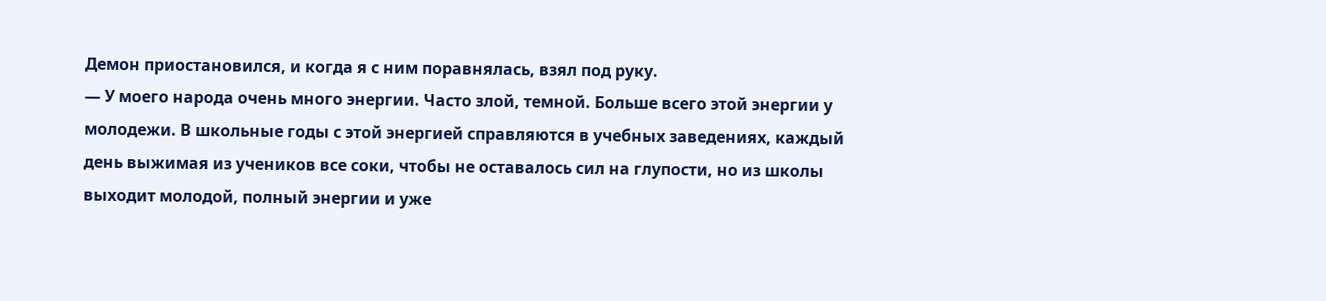Демон приостановился, и когда я с ним поравнялась, взял под руку.
— У моего народа очень много энергии. Часто злой, темной. Больше всего этой энергии у молодежи. В школьные годы с этой энергией справляются в учебных заведениях, каждый день выжимая из учеников все соки, чтобы не оставалось сил на глупости, но из школы выходит молодой, полный энергии и уже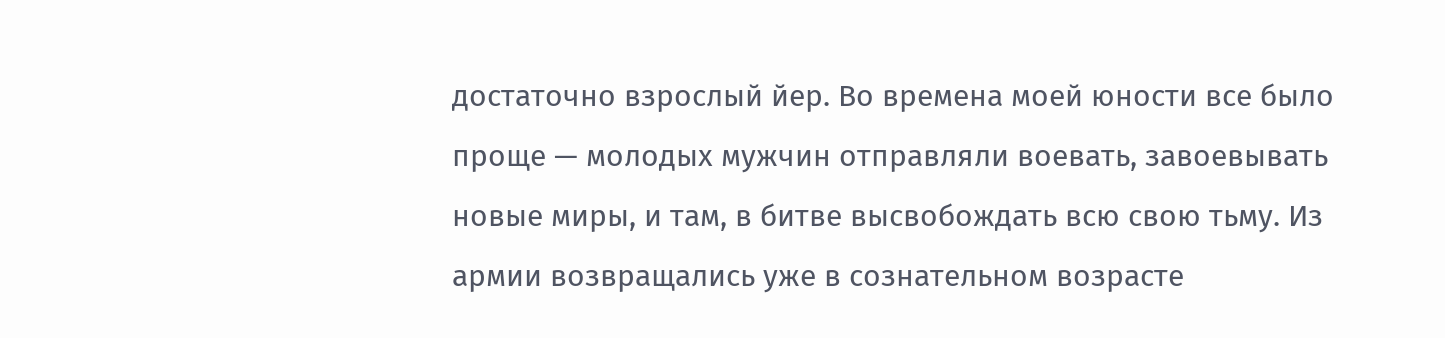достаточно взрослый йер. Во времена моей юности все было проще — молодых мужчин отправляли воевать, завоевывать новые миры, и там, в битве высвобождать всю свою тьму. Из армии возвращались уже в сознательном возрасте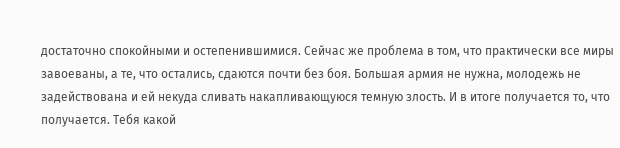достаточно спокойными и остепенившимися. Сейчас же проблема в том, что практически все миры завоеваны, а те, что остались, сдаются почти без боя. Большая армия не нужна, молодежь не задействована и ей некуда сливать накапливающуюся темную злость. И в итоге получается то, что получается. Тебя какой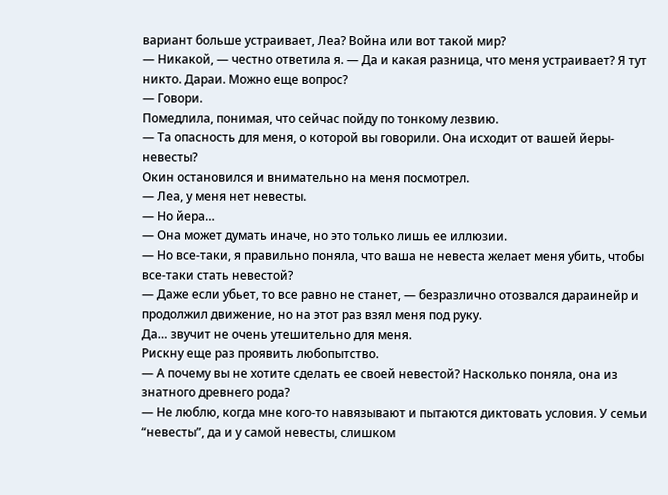вариант больше устраивает, Леа? Война или вот такой мир?
— Никакой, — честно ответила я. — Да и какая разница, что меня устраивает? Я тут никто. Дараи. Можно еще вопрос?
— Говори.
Помедлила, понимая, что сейчас пойду по тонкому лезвию.
— Та опасность для меня, о которой вы говорили. Она исходит от вашей йеры-невесты?
Окин остановился и внимательно на меня посмотрел.
— Леа, у меня нет невесты.
— Но йера…
— Она может думать иначе, но это только лишь ее иллюзии.
— Но все-таки, я правильно поняла, что ваша не невеста желает меня убить, чтобы все-таки стать невестой?
— Даже если убьет, то все равно не станет, — безразлично отозвался дараинейр и продолжил движение, но на этот раз взял меня под руку.
Да… звучит не очень утешительно для меня.
Рискну еще раз проявить любопытство.
— А почему вы не хотите сделать ее своей невестой? Насколько поняла, она из знатного древнего рода?
— Не люблю, когда мне кого-то навязывают и пытаются диктовать условия. У семьи “невесты”, да и у самой невесты, слишком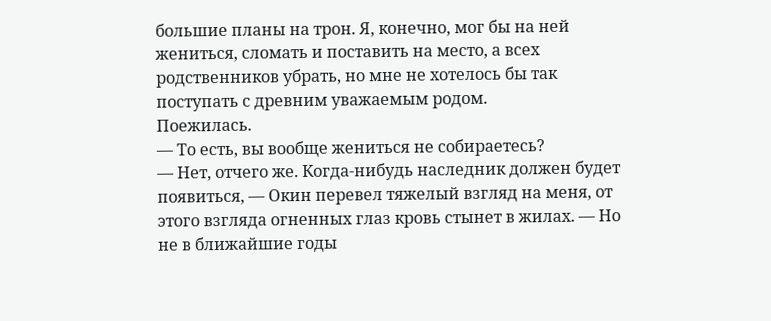большие планы на трон. Я, конечно, мог бы на ней жениться, сломать и поставить на место, а всех родственников убрать, но мне не хотелось бы так поступать с древним уважаемым родом.
Поежилась.
— То есть, вы вообще жениться не собираетесь?
— Нет, отчего же. Когда-нибудь наследник должен будет появиться, — Окин перевел тяжелый взгляд на меня, от этого взгляда огненных глаз кровь стынет в жилах. — Но не в ближайшие годы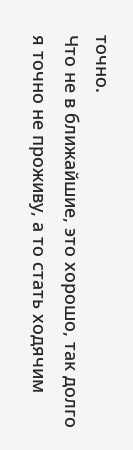точно.
Что не в ближайшие, это хорошо, так долго я точно не проживу, а то стать ходячим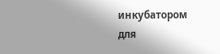инкубатором для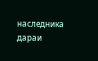наследника дараи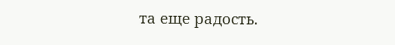та еще радость.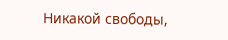Никакой свободы,